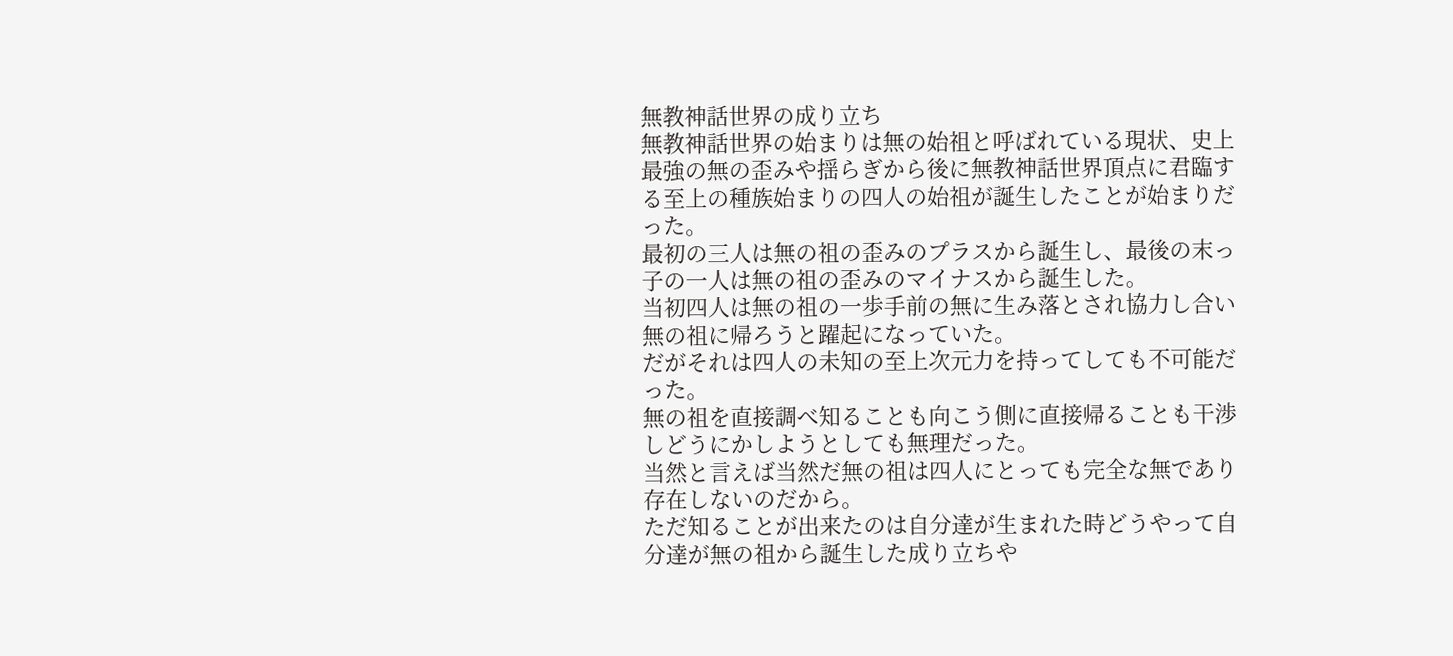無教神話世界の成り立ち
無教神話世界の始まりは無の始祖と呼ばれている現状、史上最強の無の歪みや揺らぎから後に無教神話世界頂点に君臨する至上の種族始まりの四人の始祖が誕生したことが始まりだった。
最初の三人は無の祖の歪みのプラスから誕生し、最後の末っ子の一人は無の祖の歪みのマイナスから誕生した。
当初四人は無の祖の一歩手前の無に生み落とされ協力し合い無の祖に帰ろうと躍起になっていた。
だがそれは四人の未知の至上次元力を持ってしても不可能だった。
無の祖を直接調べ知ることも向こう側に直接帰ることも干渉しどうにかしようとしても無理だった。
当然と言えば当然だ無の祖は四人にとっても完全な無であり存在しないのだから。
ただ知ることが出来たのは自分達が生まれた時どうやって自分達が無の祖から誕生した成り立ちや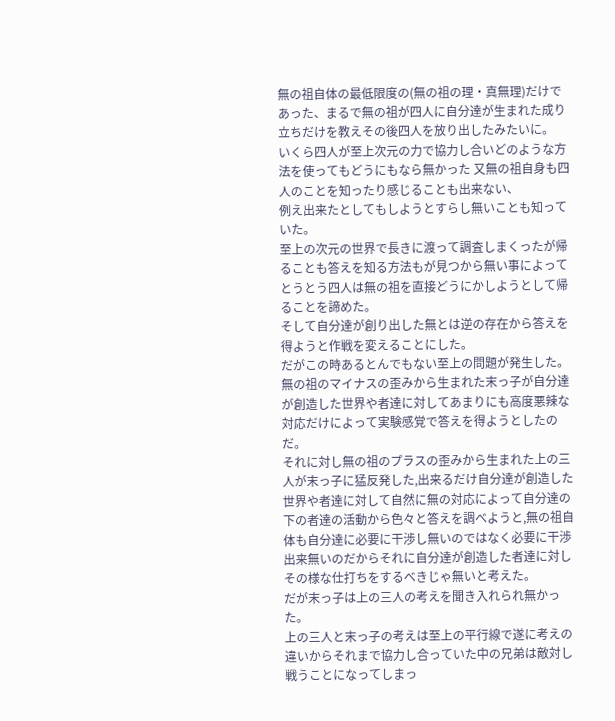無の祖自体の最低限度の(無の祖の理・真無理)だけであった、まるで無の祖が四人に自分達が生まれた成り立ちだけを教えその後四人を放り出したみたいに。
いくら四人が至上次元の力で協力し合いどのような方法を使ってもどうにもなら無かった 又無の祖自身も四人のことを知ったり感じることも出来ない、
例え出来たとしてもしようとすらし無いことも知っていた。
至上の次元の世界で長きに渡って調査しまくったが帰ることも答えを知る方法もが見つから無い事によってとうとう四人は無の祖を直接どうにかしようとして帰ることを諦めた。
そして自分達が創り出した無とは逆の存在から答えを得ようと作戦を変えることにした。
だがこの時あるとんでもない至上の問題が発生した。
無の祖のマイナスの歪みから生まれた末っ子が自分達が創造した世界や者達に対してあまりにも高度悪辣な対応だけによって実験感覚で答えを得ようとしたのだ。
それに対し無の祖のプラスの歪みから生まれた上の三人が末っ子に猛反発した,出来るだけ自分達が創造した世界や者達に対して自然に無の対応によって自分達の下の者達の活動から色々と答えを調べようと,無の祖自体も自分達に必要に干渉し無いのではなく必要に干渉出来無いのだからそれに自分達が創造した者達に対しその様な仕打ちをするべきじゃ無いと考えた。
だが末っ子は上の三人の考えを聞き入れられ無かった。
上の三人と末っ子の考えは至上の平行線で遂に考えの違いからそれまで協力し合っていた中の兄弟は敵対し戦うことになってしまっ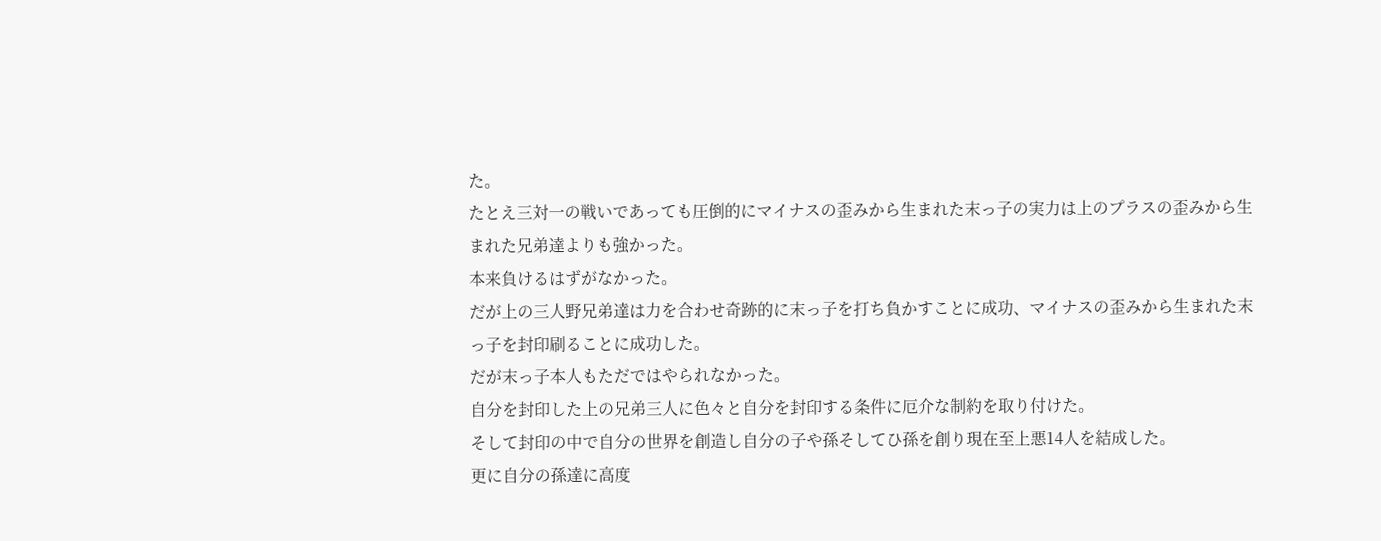た。
たとえ三対一の戦いであっても圧倒的にマイナスの歪みから生まれた末っ子の実力は上のプラスの歪みから生まれた兄弟達よりも強かった。
本来負けるはずがなかった。
だが上の三人野兄弟達は力を合わせ奇跡的に末っ子を打ち負かすことに成功、マイナスの歪みから生まれた末っ子を封印刷ることに成功した。
だが末っ子本人もただではやられなかった。
自分を封印した上の兄弟三人に色々と自分を封印する条件に厄介な制約を取り付けた。
そして封印の中で自分の世界を創造し自分の子や孫そしてひ孫を創り現在至上悪14人を結成した。
更に自分の孫達に高度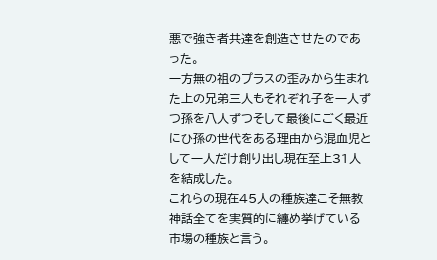悪で強き者共達を創造させたのであった。
一方無の祖のプラスの歪みから生まれた上の兄弟三人もそれぞれ子を一人ずつ孫を八人ずつそして最後にごく最近にひ孫の世代をある理由から混血児として一人だけ創り出し現在至上31人を結成した。
これらの現在45人の種族達こそ無教神話全てを実質的に纏め挙げている市場の種族と言う。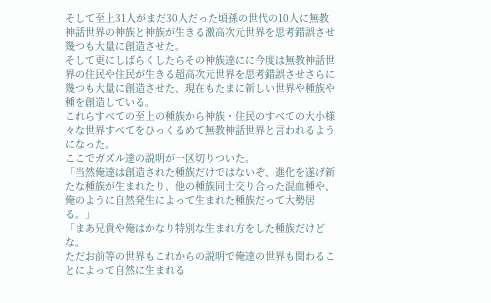そして至上31人がまだ30人だった頃孫の世代の10人に無教神話世界の神族と神族が生きる激高次元世界を思考錯誤させ幾つも大量に創造させた。
そして更にしばらくしたらその神族達にに今度は無教神話世界の住民や住民が生きる超高次元世界を思考錯誤させさらに幾つも大量に創造させた、現在もたまに新しい世界や種族や種を創造している。
これらすべての至上の種族から神族・住民のすべての大小様々な世界すべてをひっくるめて無教神話世界と言われるようになった。
ここでガズル達の説明が一区切りついた。
「当然俺達は創造された種族だけではないぞ、進化を遂げ新たな種族が生まれたり、他の種族同士交り合った混血種や、俺のように自然発生によって生まれた種族だって大勢居る。」
「まあ兄貴や俺はかなり特別な生まれ方をした種族だけどな。
ただお前等の世界もこれからの説明で俺達の世界も関わることによって自然に生まれる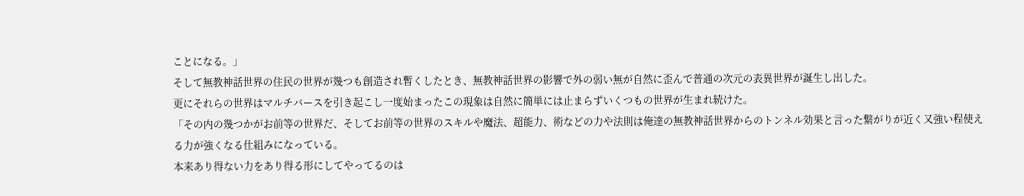ことになる。」
そして無教神話世界の住民の世界が幾つも創造され暫くしたとき、無教神話世界の影響で外の弱い無が自然に歪んで普通の次元の表異世界が誕生し出した。
更にそれらの世界はマルチバースを引き起こし一度始まったこの現象は自然に簡単には止まらずいくつもの世界が生まれ続けた。
「その内の幾つかがお前等の世界だ、そしてお前等の世界のスキルや魔法、超能力、術などの力や法則は俺達の無教神話世界からのトンネル効果と言った繋がりが近く又強い程使える力が強くなる仕組みになっている。
本来あり得ない力をあり得る形にしてやってるのは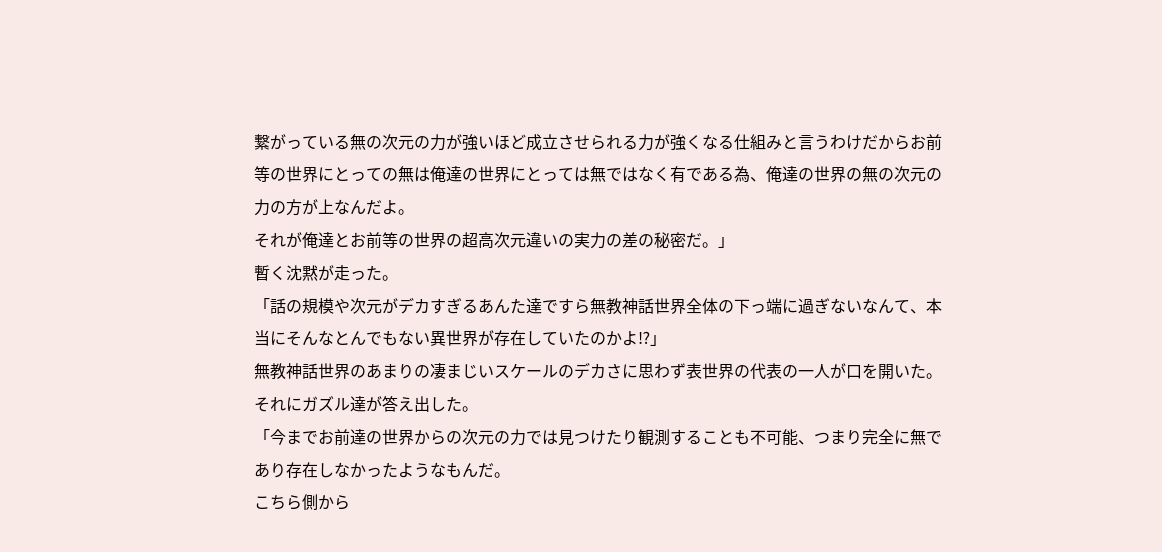繋がっている無の次元の力が強いほど成立させられる力が強くなる仕組みと言うわけだからお前等の世界にとっての無は俺達の世界にとっては無ではなく有である為、俺達の世界の無の次元の力の方が上なんだよ。
それが俺達とお前等の世界の超高次元違いの実力の差の秘密だ。」
暫く沈黙が走った。
「話の規模や次元がデカすぎるあんた達ですら無教神話世界全体の下っ端に過ぎないなんて、本当にそんなとんでもない異世界が存在していたのかよ⁉」
無教神話世界のあまりの凄まじいスケールのデカさに思わず表世界の代表の一人が口を開いた。
それにガズル達が答え出した。
「今までお前達の世界からの次元の力では見つけたり観測することも不可能、つまり完全に無であり存在しなかったようなもんだ。
こちら側から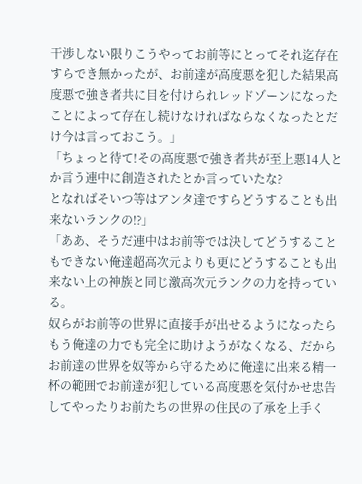干渉しない限りこうやってお前等にとってそれ迄存在すらでき無かったが、お前達が高度悪を犯した結果高度悪で強き者共に目を付けられレッドゾーンになったことによって存在し続けなければならなくなったとだけ今は言っておこう。」
「ちょっと待て!その高度悪で強き者共が至上悪14人とか言う連中に創造されたとか言っていたな?
となればそいつ等はアンタ達ですらどうすることも出来ないランクの⁉」
「ああ、そうだ連中はお前等では決してどうすることもできない俺達超高次元よりも更にどうすることも出来ない上の神族と同じ激高次元ランクの力を持っている。
奴らがお前等の世界に直接手が出せるようになったらもう俺達の力でも完全に助けようがなくなる、だからお前達の世界を奴等から守るために俺達に出来る精一杯の範囲でお前達が犯している高度悪を気付かせ忠告してやったりお前たちの世界の住民の了承を上手く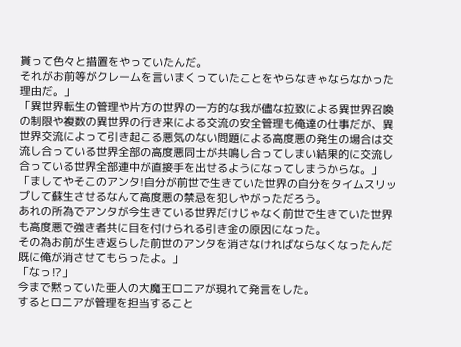貰って色々と措置をやっていたんだ。
それがお前等がクレームを言いまくっていたことをやらなきゃならなかった理由だ。」
「異世界転生の管理や片方の世界の一方的な我が儘な拉致による異世界召喚の制限や複数の異世界の行き来による交流の安全管理も俺達の仕事だが、異世界交流によって引き起こる悪気のない問題による高度悪の発生の場合は交流し合っている世界全部の高度悪同士が共鳴し合ってしまい結果的に交流し合っている世界全部連中が直接手を出せるようになってしまうからな。」
「ましてやそこのアンタ!自分が前世で生きていた世界の自分をタイムスリップして蘇生させるなんて高度悪の禁忌を犯しやがっただろう。
あれの所為でアンタが今生きている世界だけじゃなく前世で生きていた世界も高度悪で強き者共に目を付けられる引き金の原因になった。
その為お前が生き返らした前世のアンタを消さなければならなくなったんだ既に俺が消させてもらったよ。」
「なっ⁉」
今まで黙っていた亜人の大魔王ロニアが現れて発言をした。
するとロニアが管理を担当すること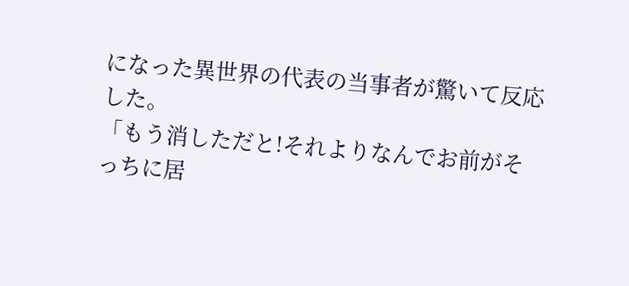になった異世界の代表の当事者が驚いて反応した。
「もう消しただと!それよりなんでお前がそっちに居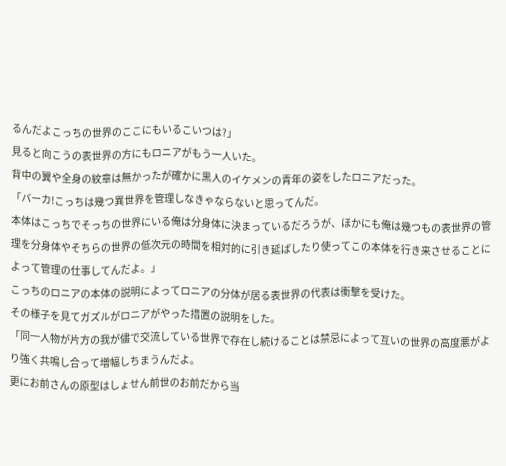るんだよこっちの世界のここにもいるこいつは?」
見ると向こうの表世界の方にもロニアがもう一人いた。
背中の翼や全身の紋章は無かったが確かに黒人のイケメンの青年の姿をしたロニアだった。
「バーカ!こっちは幾つ異世界を管理しなきゃならないと思ってんだ。
本体はこっちでそっちの世界にいる俺は分身体に決まっているだろうが、ほかにも俺は幾つもの表世界の管理を分身体やそちらの世界の低次元の時間を相対的に引き延ばしたり使ってこの本体を行き来させることによって管理の仕事してんだよ。」
こっちのロニアの本体の説明によってロニアの分体が居る表世界の代表は衝撃を受けた。
その様子を見てガズルがロニアがやった措置の説明をした。
「同一人物が片方の我が儘で交流している世界で存在し続けることは禁忌によって互いの世界の高度悪がより強く共鳴し合って増幅しちまうんだよ。
更にお前さんの原型はしょせん前世のお前だから当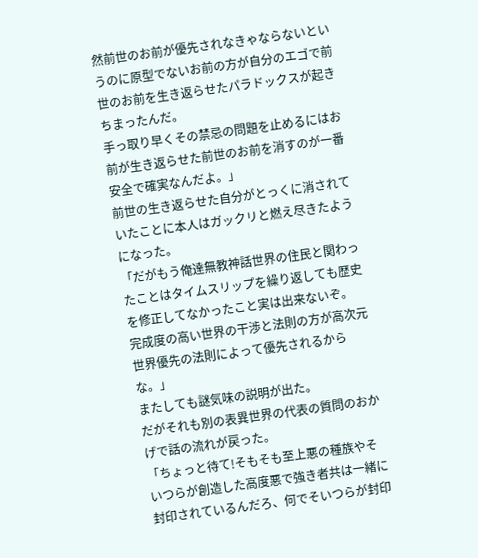然前世のお前が優先されなきゃならないというのに原型でないお前の方が自分のエゴで前世のお前を生き返らせたパラドックスが起きちまったんだ。
手っ取り早くその禁忌の問題を止めるにはお前が生き返らせた前世のお前を消すのが一番安全で確実なんだよ。」
前世の生き返らせた自分がとっくに消されていたことに本人はガックリと燃え尽きたようになった。
「だがもう俺達無教神話世界の住民と関わったことはタイムスリップを繰り返しても歴史を修正してなかったこと実は出来ないぞ。
完成度の高い世界の干渉と法則の方が高次元世界優先の法則によって優先されるからな。」
またしても謎気味の説明が出た。
だがそれも別の表異世界の代表の質問のおかげで話の流れが戻った。
「ちょっと待て!そもそも至上悪の種族やそいつらが創造した高度悪で強き者共は一緒に封印されているんだろ、何でそいつらが封印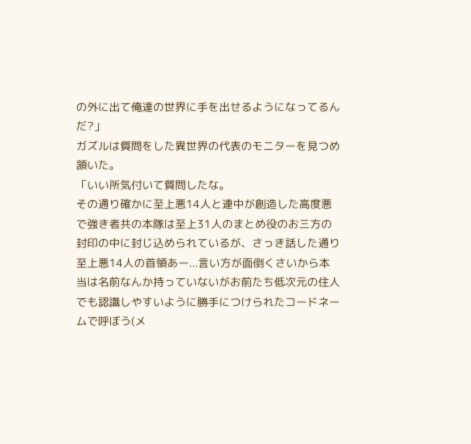の外に出て俺達の世界に手を出せるようになってるんだ?」
ガズルは質問をした異世界の代表のモニターを見つめ頷いた。
「いい所気付いて質問したな。
その通り確かに至上悪14人と連中が創造した高度悪で強き者共の本隊は至上31人のまとめ役のお三方の封印の中に封じ込められているが、さっき話した通り至上悪14人の首領あー...言い方が面倒くさいから本当は名前なんか持っていないがお前たち低次元の住人でも認識しやすいように勝手につけられたコードネームで呼ぼう(メ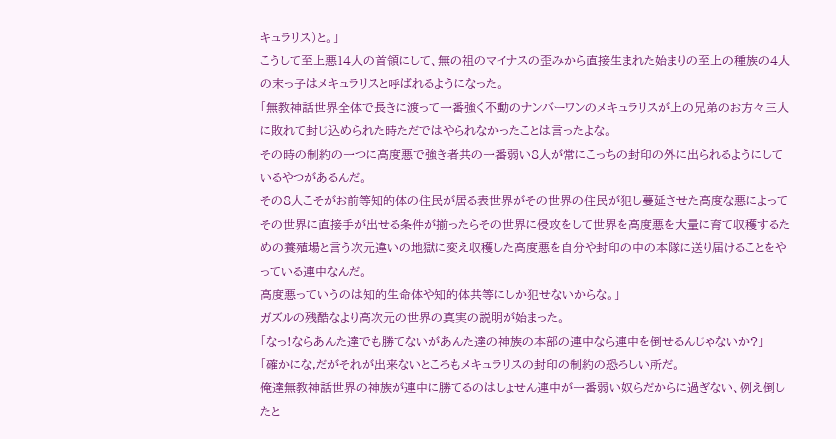キュラリス)と。」
こうして至上悪14人の首領にして、無の祖のマイナスの歪みから直接生まれた始まりの至上の種族の4人の末っ子はメキュラリスと呼ばれるようになった。
「無教神話世界全体で長きに渡って一番強く不動のナンバーワンのメキュラリスが上の兄弟のお方々三人に敗れて封じ込められた時ただではやられなかったことは言ったよな。
その時の制約の一つに高度悪で強き者共の一番弱い8人が常にこっちの封印の外に出られるようにしているやつがあるんだ。
その8人こそがお前等知的体の住民が居る表世界がその世界の住民が犯し蔓延させた高度な悪によってその世界に直接手が出せる条件が揃ったらその世界に侵攻をして世界を高度悪を大量に育て収穫するための養殖場と言う次元違いの地獄に変え収穫した高度悪を自分や封印の中の本隊に送り届けることをやっている連中なんだ。
高度悪っていうのは知的生命体や知的体共等にしか犯せないからな。」
ガズルの残酷なより高次元の世界の真実の説明が始まった。
「なっ!ならあんた達でも勝てないがあんた達の神族の本部の連中なら連中を倒せるんじゃないか?」
「確かにな,だがそれが出来ないところもメキュラリスの封印の制約の恐ろしい所だ。
俺達無教神話世界の神族が連中に勝てるのはしょせん連中が一番弱い奴らだからに過ぎない、例え倒したと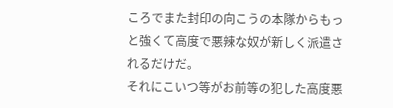ころでまた封印の向こうの本隊からもっと強くて高度で悪辣な奴が新しく派遣されるだけだ。
それにこいつ等がお前等の犯した高度悪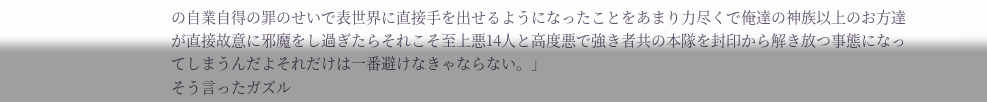の自業自得の罪のせいで表世界に直接手を出せるようになったことをあまり力尽くで俺達の神族以上のお方達が直接故意に邪魔をし過ぎたらそれこそ至上悪14人と高度悪で強き者共の本隊を封印から解き放つ事態になってしまうんだよそれだけは一番避けなきゃならない。」
そう言ったガズル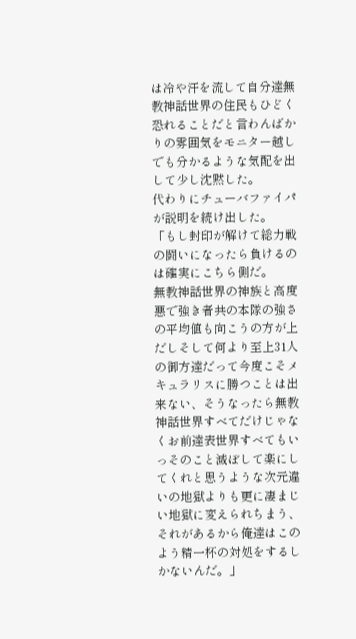は冷や汗を流して自分達無教神話世界の住民もひどく恐れることだと言わんばかりの雰囲気をモニター越しでも分かるような気配を出して少し沈黙した。
代わりにチューバファイパが説明を続け出した。
「もし封印が解けて総力戦の闘いになったら負けるのは確実にこちら側だ。
無教神話世界の神族と高度悪で強き者共の本隊の強さの平均値も向こうの方が上だしそして何より至上31人の御方達だって今度こそメキュラリスに勝つことは出来ない、そうなったら無教神話世界すべてだけじゃなくお前達表世界すべてもいっそのこと滅ぼして楽にしてくれと思うような次元違いの地獄よりも更に凄まじい地獄に変えられちまう、それがあるから俺達はこのよう精一杯の対処をするしかないんだ。」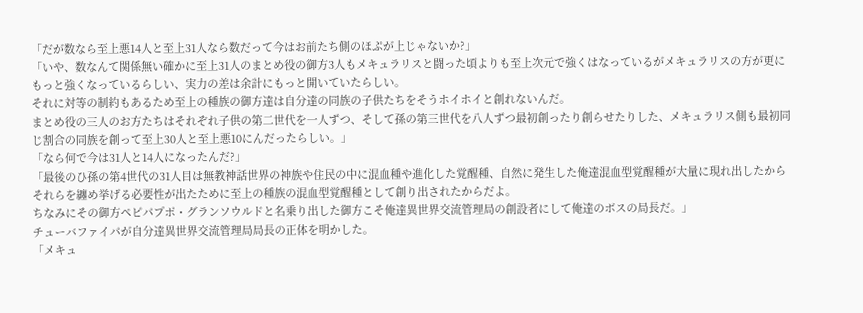「だが数なら至上悪14人と至上31人なら数だって今はお前たち側のほぷが上じゃないか?」
「いや、数なんて関係無い確かに至上31人のまとめ役の御方3人もメキュラリスと闘った頃よりも至上次元で強くはなっているがメキュラリスの方が更にもっと強くなっているらしい、実力の差は余計にもっと開いていたらしい。
それに対等の制約もあるため至上の種族の御方達は自分達の同族の子供たちをそうホイホイと創れないんだ。
まとめ役の三人のお方たちはそれぞれ子供の第二世代を一人ずつ、そして孫の第三世代を八人ずつ最初創ったり創らせたりした、メキュラリス側も最初同じ割合の同族を創って至上30人と至上悪10にんだったらしい。」
「なら何で今は31人と14人になったんだ?」
「最後のひ孫の第4世代の31人目は無教神話世界の神族や住民の中に混血種や進化した覚醒種、自然に発生した俺達混血型覚醒種が大量に現れ出したからそれらを纏め挙げる必要性が出たために至上の種族の混血型覚醒種として創り出されたからだよ。
ちなみにその御方ペピパプポ・グランソウルドと名乗り出した御方こそ俺達異世界交流管理局の創設者にして俺達のボスの局長だ。」
チューバファイパが自分達異世界交流管理局局長の正体を明かした。
「メキュ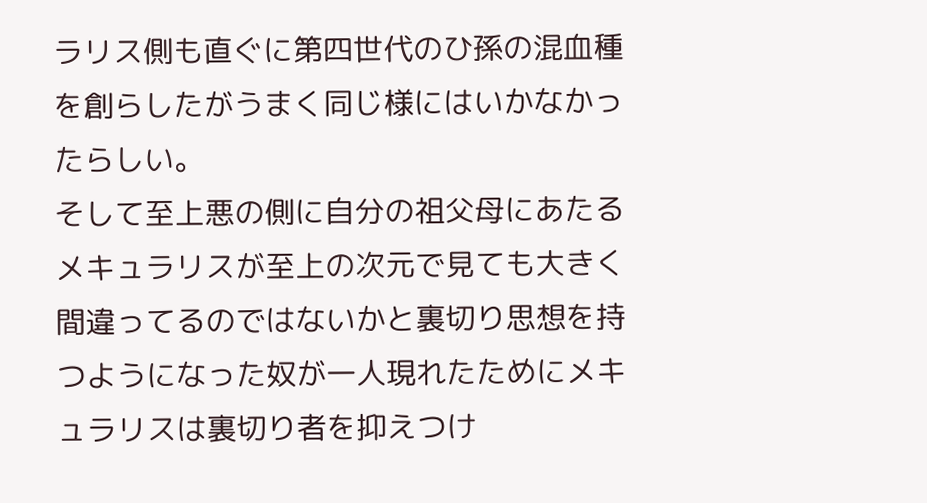ラリス側も直ぐに第四世代のひ孫の混血種を創らしたがうまく同じ様にはいかなかったらしい。
そして至上悪の側に自分の祖父母にあたるメキュラリスが至上の次元で見ても大きく間違ってるのではないかと裏切り思想を持つようになった奴が一人現れたためにメキュラリスは裏切り者を抑えつけ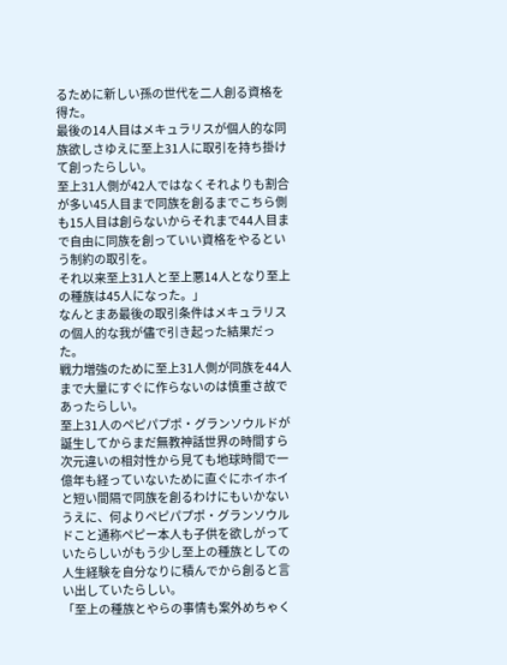るために新しい孫の世代を二人創る資格を得た。
最後の14人目はメキュラリスが個人的な同族欲しさゆえに至上31人に取引を持ち掛けて創ったらしい。
至上31人側が42人ではなくそれよりも割合が多い45人目まで同族を創るまでこちら側も15人目は創らないからそれまで44人目まで自由に同族を創っていい資格をやるという制約の取引を。
それ以来至上31人と至上悪14人となり至上の種族は45人になった。」
なんとまあ最後の取引条件はメキュラリスの個人的な我が儘で引き起った結果だった。
戦力増強のために至上31人側が同族を44人まで大量にすぐに作らないのは慎重さ故であったらしい。
至上31人のペピパプポ・グランソウルドが誕生してからまだ無教神話世界の時間すら次元違いの相対性から見ても地球時間で一億年も経っていないために直ぐにホイホイと短い間隔で同族を創るわけにもいかないうえに、何よりペピパプポ・グランソウルドこと通称ペピー本人も子供を欲しがっていたらしいがもう少し至上の種族としての人生経験を自分なりに積んでから創ると言い出していたらしい。
「至上の種族とやらの事情も案外めちゃく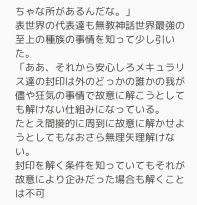ちゃな所があるんだな。」
表世界の代表達も無教神話世界最強の至上の種族の事情を知って少し引いた。
「ああ、それから安心しろメキュラリス達の封印は外のどっかの誰かの我が儘や狂気の事情で故意に解こうとしても解けない仕組みになっている。
たとえ間接的に周到に故意に解かせようとしてもなおさら無理矢理解けない。
封印を解く条件を知っていてもそれが故意により企みだった場合も解くことは不可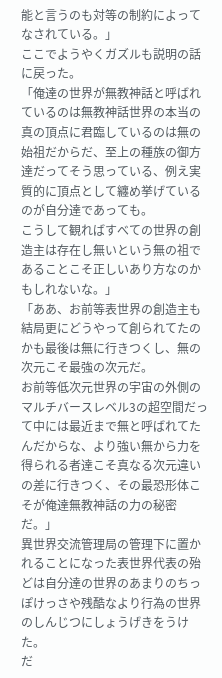能と言うのも対等の制約によってなされている。」
ここでようやくガズルも説明の話に戻った。
「俺達の世界が無教神話と呼ばれているのは無教神話世界の本当の真の頂点に君臨しているのは無の始祖だからだ、至上の種族の御方達だってそう思っている、例え実質的に頂点として纏め挙げているのが自分達であっても。
こうして観ればすべての世界の創造主は存在し無いという無の祖であることこそ正しいあり方なのかもしれないな。」
「ああ、お前等表世界の創造主も結局更にどうやって創られてたのかも最後は無に行きつくし、無の次元こそ最強の次元だ。
お前等低次元世界の宇宙の外側のマルチバースレベル3の超空間だって中には最近まで無と呼ばれてたんだからな、より強い無から力を得られる者達こそ真なる次元違いの差に行きつく、その最恐形体こそが俺達無教神話の力の秘密だ。」
異世界交流管理局の管理下に置かれることになった表世界代表の殆どは自分達の世界のあまりのちっぽけっさや残酷なより行為の世界のしんじつにしょうげきをうけた。
だ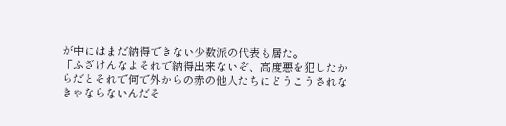が中にはまだ納得できない少数派の代表も居た。
「ふざけんなよそれで納得出来ないぞ、高度悪を犯したからだとそれで何で外からの赤の他人たちにどうこうされなきゃならないんだそ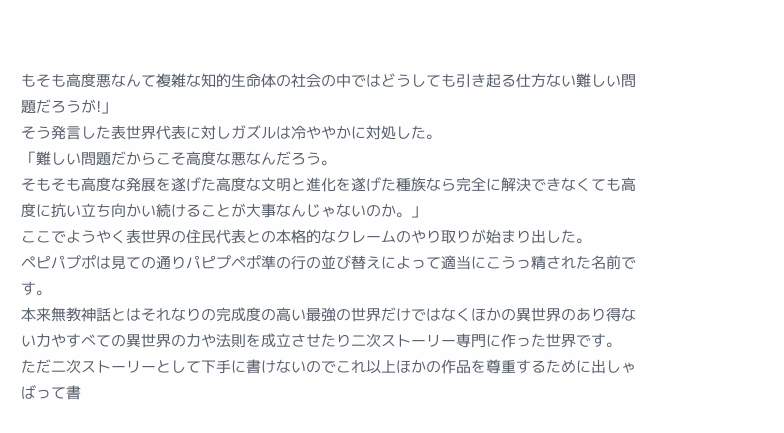もそも高度悪なんて複雑な知的生命体の社会の中ではどうしても引き起る仕方ない難しい問題だろうが!」
そう発言した表世界代表に対しガズルは冷ややかに対処した。
「難しい問題だからこそ高度な悪なんだろう。
そもそも高度な発展を遂げた高度な文明と進化を遂げた種族なら完全に解決できなくても高度に抗い立ち向かい続けることが大事なんじゃないのか。」
ここでようやく表世界の住民代表との本格的なクレームのやり取りが始まり出した。
ペピパプポは見ての通りパピプペポ準の行の並び替えによって適当にこうっ精された名前です。
本来無教神話とはそれなりの完成度の高い最強の世界だけではなくほかの異世界のあり得ない力やすべての異世界の力や法則を成立させたり二次ストーリー専門に作った世界です。
ただ二次ストーリーとして下手に書けないのでこれ以上ほかの作品を尊重するために出しゃばって書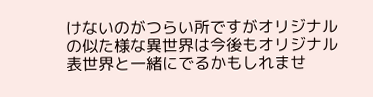けないのがつらい所ですがオリジナルの似た様な異世界は今後もオリジナル表世界と一緒にでるかもしれませ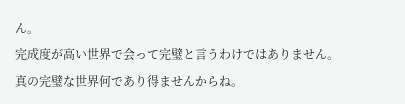ん。
完成度が高い世界で会って完璧と言うわけではありません。
真の完璧な世界何であり得ませんからね。